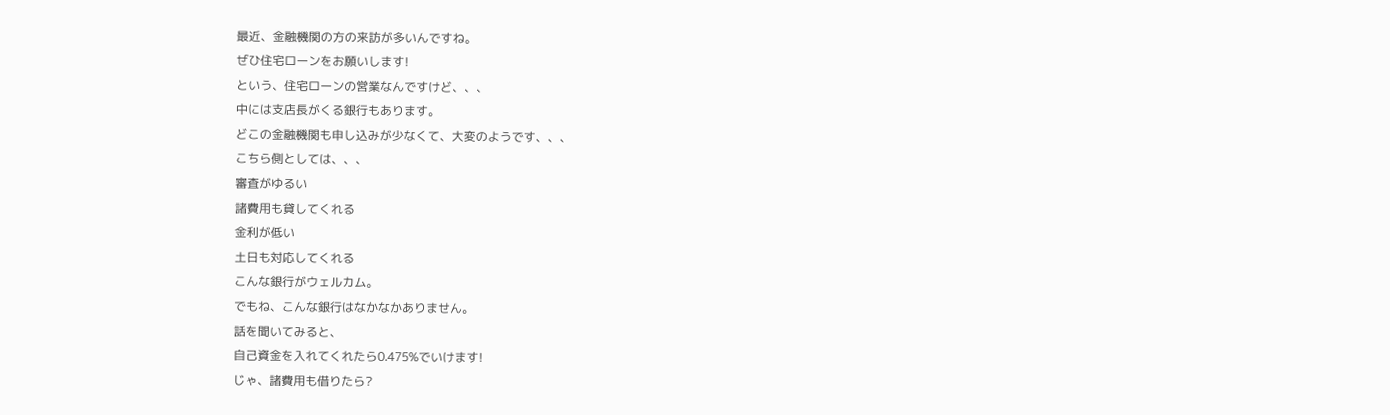最近、金融機関の方の来訪が多いんですね。
ぜひ住宅ローンをお願いします!
という、住宅ローンの営業なんですけど、、、
中には支店長がくる銀行もあります。
どこの金融機関も申し込みが少なくて、大変のようです、、、
こちら側としては、、、
審査がゆるい
諸費用も貸してくれる
金利が低い
土日も対応してくれる
こんな銀行がウェルカム。
でもね、こんな銀行はなかなかありません。
話を聞いてみると、
自己資金を入れてくれたら0.475%でいけます!
じゃ、諸費用も借りたら?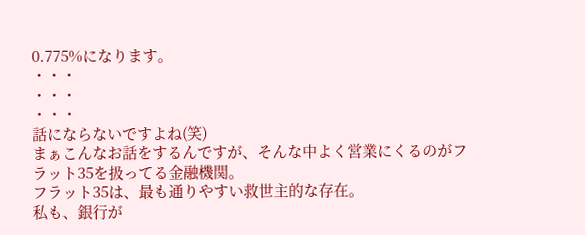0.775%になります。
・・・
・・・
・・・
話にならないですよね(笑)
まぁこんなお話をするんですが、そんな中よく営業にくるのがフラット35を扱ってる金融機関。
フラット35は、最も通りやすい救世主的な存在。
私も、銀行が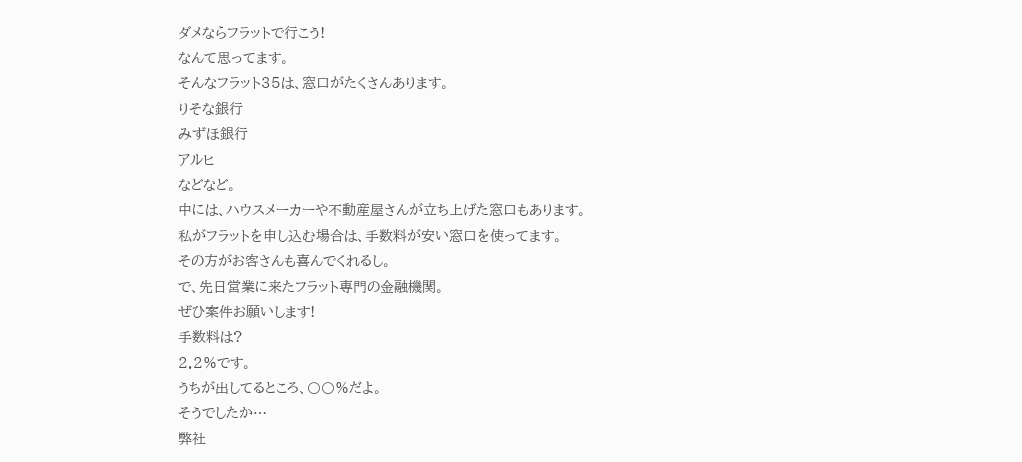ダメならフラットで行こう!
なんて思ってます。
そんなフラット35は、窓口がたくさんあります。
りそな銀行
みずほ銀行
アルヒ
などなど。
中には、ハウスメーカーや不動産屋さんが立ち上げた窓口もあります。
私がフラットを申し込む場合は、手数料が安い窓口を使ってます。
その方がお客さんも喜んでくれるし。
で、先日営業に来たフラット専門の金融機関。
ぜひ案件お願いします!
手数料は?
2.2%です。
うちが出してるところ、〇〇%だよ。
そうでしたか…
弊社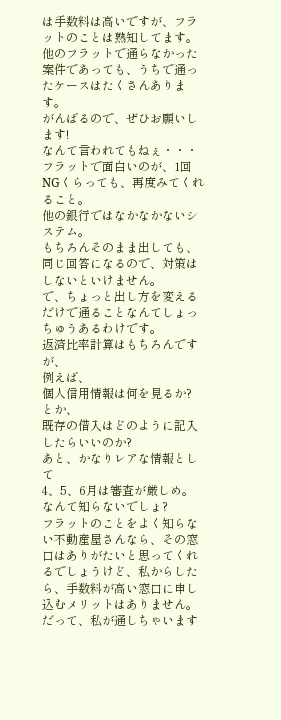は手数料は高いですが、フラットのことは熟知してます。
他のフラットで通らなかった案件であっても、うちで通ったケースはたくさんあります。
がんばるので、ぜひお願いします!
なんて言われてもねぇ・・・
フラットで面白いのが、1回NGくらっても、再度みてくれること。
他の銀行ではなかなかないシステム。
もちろんそのまま出しても、同じ回答になるので、対策はしないといけません。
で、ちょっと出し方を変えるだけで通ることなんてしょっちゅうあるわけです。
返済比率計算はもちろんですが、
例えば、
個人信用情報は何を見るか?
とか、
既存の借入はどのように記入したらいいのか?
あと、かなりレアな情報として
4、5、6月は審査が厳しめ。
なんて知らないでしょ?
フラットのことをよく知らない不動産屋さんなら、その窓口はありがたいと思ってくれるでしょうけど、私からしたら、手数料が高い窓口に申し込むメリットはありません。
だって、私が通しちゃいます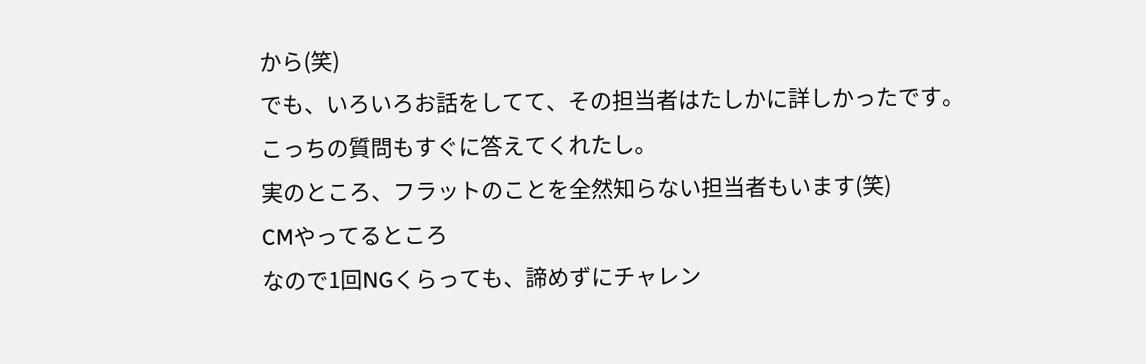から(笑)
でも、いろいろお話をしてて、その担当者はたしかに詳しかったです。
こっちの質問もすぐに答えてくれたし。
実のところ、フラットのことを全然知らない担当者もいます(笑)
CMやってるところ
なので1回NGくらっても、諦めずにチャレン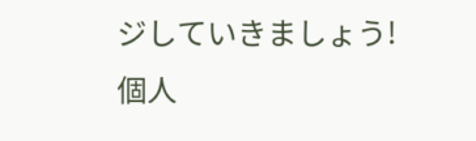ジしていきましょう!
個人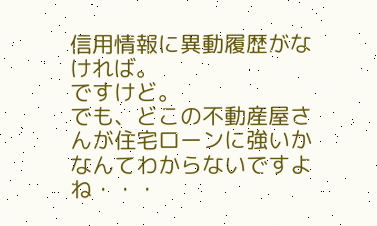信用情報に異動履歴がなければ。
ですけど。
でも、どこの不動産屋さんが住宅ローンに強いかなんてわからないですよね・・・